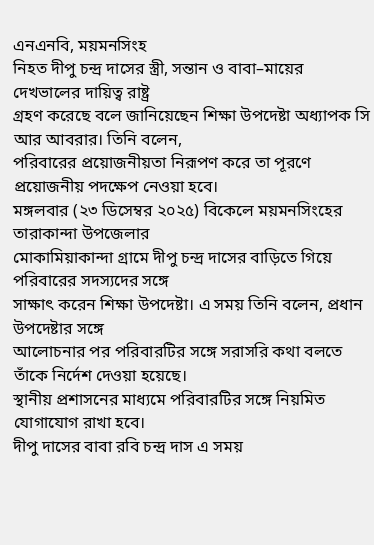এনএনবি, ময়মনসিংহ
নিহত দীপু চন্দ্র দাসের স্ত্রী, সন্তান ও বাবা–মায়ের দেখভালের দায়িত্ব রাষ্ট্র
গ্রহণ করেছে বলে জানিয়েছেন শিক্ষা উপদেষ্টা অধ্যাপক সি আর আবরার। তিনি বলেন,
পরিবারের প্রয়োজনীয়তা নিরূপণ করে তা পূরণে প্রয়োজনীয় পদক্ষেপ নেওয়া হবে।
মঙ্গলবার (২৩ ডিসেম্বর ২০২৫) বিকেলে ময়মনসিংহের তারাকান্দা উপজেলার
মোকামিয়াকান্দা গ্রামে দীপু চন্দ্র দাসের বাড়িতে গিয়ে পরিবারের সদস্যদের সঙ্গে
সাক্ষাৎ করেন শিক্ষা উপদেষ্টা। এ সময় তিনি বলেন, প্রধান উপদেষ্টার সঙ্গে
আলোচনার পর পরিবারটির সঙ্গে সরাসরি কথা বলতে তাঁকে নির্দেশ দেওয়া হয়েছে।
স্থানীয় প্রশাসনের মাধ্যমে পরিবারটির সঙ্গে নিয়মিত যোগাযোগ রাখা হবে।
দীপু দাসের বাবা রবি চন্দ্র দাস এ সময়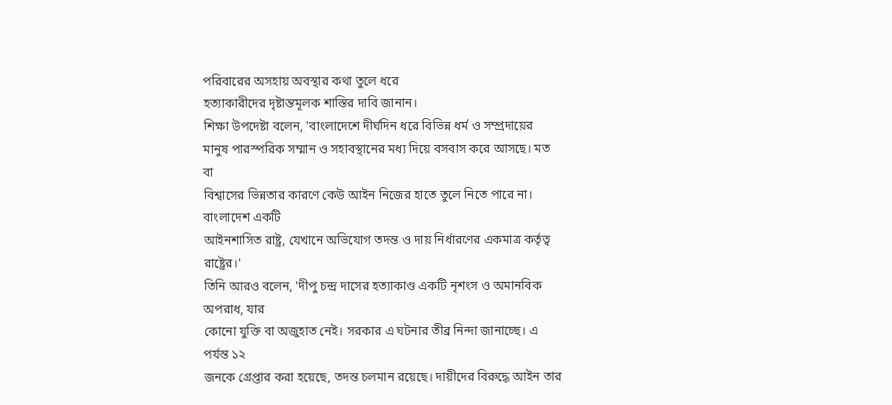পরিবারের অসহায় অবস্থার কথা তুলে ধরে
হত্যাকারীদের দৃষ্টান্তমূলক শাস্তির দাবি জানান।
শিক্ষা উপদেষ্টা বলেন, 'বাংলাদেশে দীর্ঘদিন ধরে বিভিন্ন ধর্ম ও সম্প্রদায়ের
মানুষ পারস্পরিক সম্মান ও সহাবস্থানের মধ্য দিয়ে বসবাস করে আসছে। মত বা
বিশ্বাসের ভিন্নতার কারণে কেউ আইন নিজের হাতে তুলে নিতে পারে না। বাংলাদেশ একটি
আইনশাসিত রাষ্ট্র, যেখানে অভিযোগ তদন্ত ও দায় নির্ধারণের একমাত্র কর্তৃত্ব
রাষ্ট্রের।'
তিনি আরও বলেন, 'দীপু চন্দ্র দাসের হত্যাকাণ্ড একটি নৃশংস ও অমানবিক অপরাধ, যার
কোনো যুক্তি বা অজুহাত নেই। সরকার এ ঘটনার তীব্র নিন্দা জানাচ্ছে। এ পর্যন্ত ১২
জনকে গ্রেপ্তার করা হয়েছে, তদন্ত চলমান রয়েছে। দায়ীদের বিরুদ্ধে আইন তার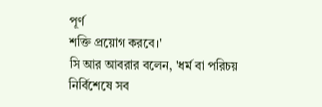পূর্ণ
শক্তি প্রয়োগ করবে।'
সি আর আবরার বলেন, 'ধর্ম বা পরিচয় নির্বিশেষে সব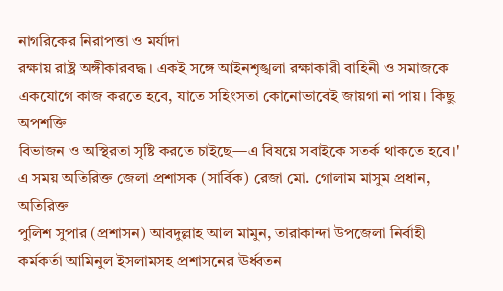নাগরিকের নিরাপত্তা ও মর্যাদা
রক্ষায় রাষ্ট্র অঙ্গীকারবদ্ধ। একই সঙ্গে আইনশৃঙ্খলা রক্ষাকারী বাহিনী ও সমাজকে
একযোগে কাজ করতে হবে, যাতে সহিংসতা কোনোভাবেই জায়গা না পায়। কিছু অপশক্তি
বিভাজন ও অস্থিরতা সৃষ্টি করতে চাইছে—এ বিষয়ে সবাইকে সতর্ক থাকতে হবে।'
এ সময় অতিরিক্ত জেলা প্রশাসক (সার্বিক) রেজা মো. গোলাম মাসুম প্রধান, অতিরিক্ত
পুলিশ সুপার (প্রশাসন) আবদুল্লাহ আল মামুন, তারাকান্দা উপজেলা নির্বাহী
কর্মকর্তা আমিনুল ইসলামসহ প্রশাসনের ঊর্ধ্বতন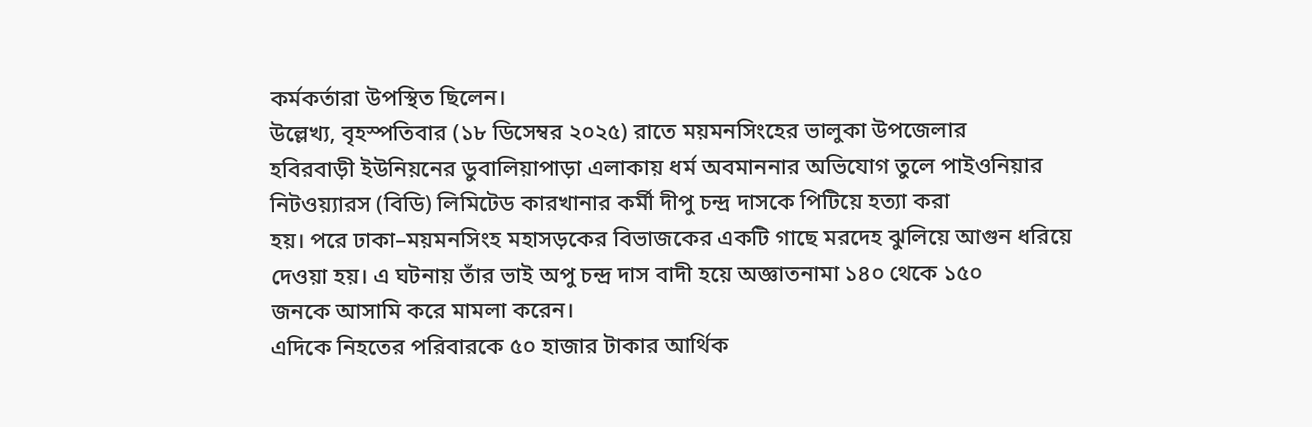কর্মকর্তারা উপস্থিত ছিলেন।
উল্লেখ্য, বৃহস্পতিবার (১৮ ডিসেম্বর ২০২৫) রাতে ময়মনসিংহের ভালুকা উপজেলার
হবিরবাড়ী ইউনিয়নের ডুবালিয়াপাড়া এলাকায় ধর্ম অবমাননার অভিযোগ তুলে পাইওনিয়ার
নিটওয়্যারস (বিডি) লিমিটেড কারখানার কর্মী দীপু চন্দ্র দাসকে পিটিয়ে হত্যা করা
হয়। পরে ঢাকা–ময়মনসিংহ মহাসড়কের বিভাজকের একটি গাছে মরদেহ ঝুলিয়ে আগুন ধরিয়ে
দেওয়া হয়। এ ঘটনায় তাঁর ভাই অপু চন্দ্র দাস বাদী হয়ে অজ্ঞাতনামা ১৪০ থেকে ১৫০
জনকে আসামি করে মামলা করেন।
এদিকে নিহতের পরিবারকে ৫০ হাজার টাকার আর্থিক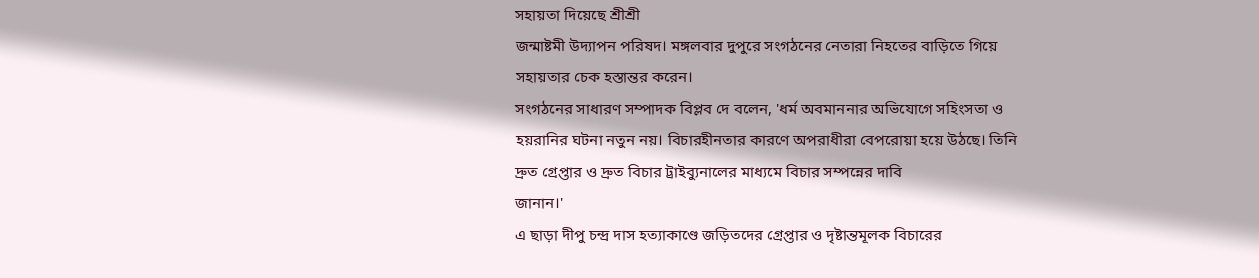সহায়তা দিয়েছে শ্রীশ্রী
জন্মাষ্টমী উদ্যাপন পরিষদ। মঙ্গলবার দুপুরে সংগঠনের নেতারা নিহতের বাড়িতে গিয়ে
সহায়তার চেক হস্তান্তর করেন।
সংগঠনের সাধারণ সম্পাদক বিপ্লব দে বলেন, 'ধর্ম অবমাননার অভিযোগে সহিংসতা ও
হয়রানির ঘটনা নতুন নয়। বিচারহীনতার কারণে অপরাধীরা বেপরোয়া হয়ে উঠছে। তিনি
দ্রুত গ্রেপ্তার ও দ্রুত বিচার ট্রাইব্যুনালের মাধ্যমে বিচার সম্পন্নের দাবি
জানান।'
এ ছাড়া দীপু চন্দ্র দাস হত্যাকাণ্ডে জড়িতদের গ্রেপ্তার ও দৃষ্টান্তমূলক বিচারের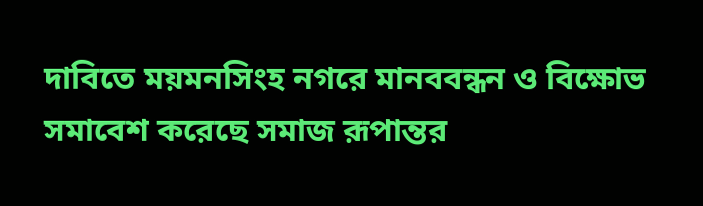দাবিতে ময়মনসিংহ নগরে মানববন্ধন ও বিক্ষোভ সমাবেশ করেছে সমাজ রূপান্তর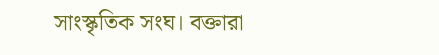সাংস্কৃতিক সংঘ। বক্তারা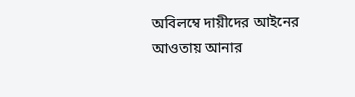অবিলম্বে দায়ীদের আইনের আওতায় আনার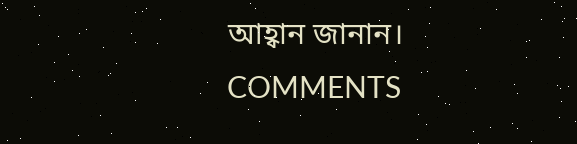আহ্বান জানান।
COMMENTS